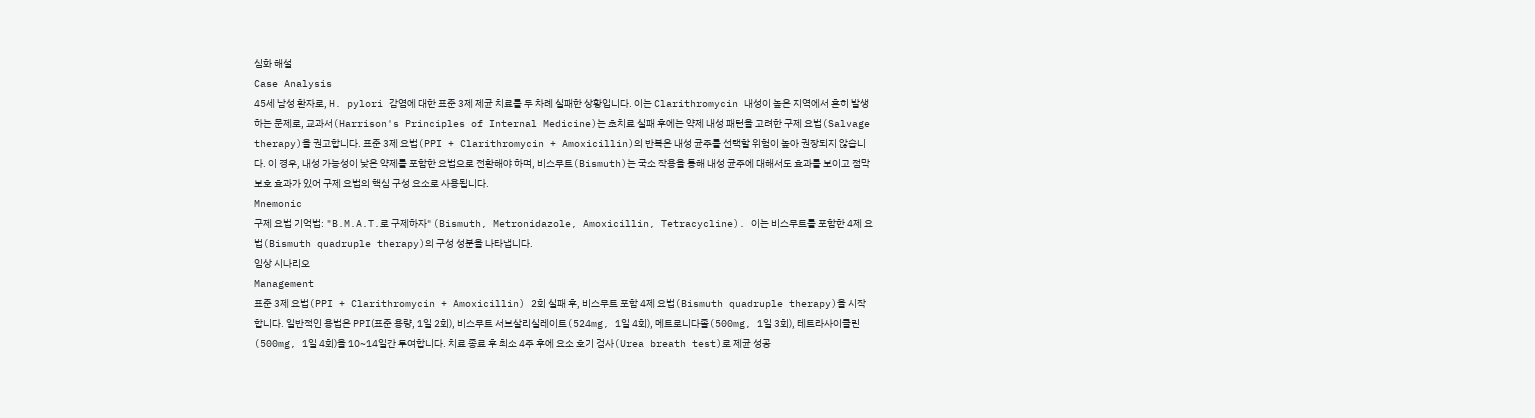심화 해설
Case Analysis
45세 남성 환자로, H. pylori 감염에 대한 표준 3제 제균 치료를 두 차례 실패한 상황입니다. 이는 Clarithromycin 내성이 높은 지역에서 흔히 발생하는 문제로, 교과서(Harrison's Principles of Internal Medicine)는 초치료 실패 후에는 약제 내성 패턴을 고려한 구제 요법(Salvage therapy)을 권고합니다. 표준 3제 요법(PPI + Clarithromycin + Amoxicillin)의 반복은 내성 균주를 선택할 위험이 높아 권장되지 않습니다. 이 경우, 내성 가능성이 낮은 약제를 포함한 요법으로 전환해야 하며, 비스무트(Bismuth)는 국소 작용을 통해 내성 균주에 대해서도 효과를 보이고 점막 보호 효과가 있어 구제 요법의 핵심 구성 요소로 사용됩니다.
Mnemonic
구제 요법 기억법: "B.M.A.T.로 구제하자" (Bismuth, Metronidazole, Amoxicillin, Tetracycline). 이는 비스무트를 포함한 4제 요법(Bismuth quadruple therapy)의 구성 성분을 나타냅니다.
임상 시나리오
Management
표준 3제 요법(PPI + Clarithromycin + Amoxicillin) 2회 실패 후, 비스무트 포함 4제 요법(Bismuth quadruple therapy)을 시작합니다. 일반적인 용법은 PPI(표준 용량, 1일 2회), 비스무트 서브살리실레이트(524mg, 1일 4회), 메트로니다졸(500mg, 1일 3회), 테트라사이클린(500mg, 1일 4회)을 10~14일간 투여합니다. 치료 종료 후 최소 4주 후에 요소 호기 검사(Urea breath test)로 제균 성공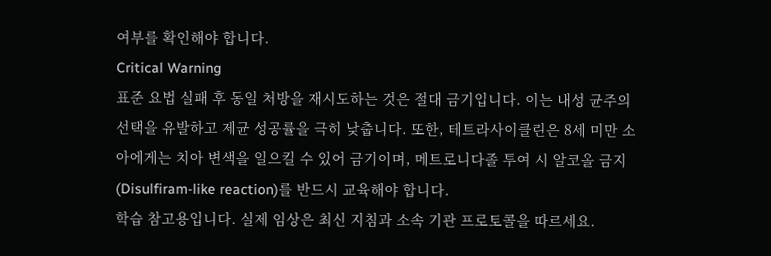여부를 확인해야 합니다.
Critical Warning
표준 요법 실패 후 동일 처방을 재시도하는 것은 절대 금기입니다. 이는 내성 균주의 선택을 유발하고 제균 성공률을 극히 낮춥니다. 또한, 테트라사이클린은 8세 미만 소아에게는 치아 변색을 일으킬 수 있어 금기이며, 메트로니다졸 투여 시 알코올 금지(Disulfiram-like reaction)를 반드시 교육해야 합니다.
학습 참고용입니다. 실제 임상은 최신 지침과 소속 기관 프로토콜을 따르세요.